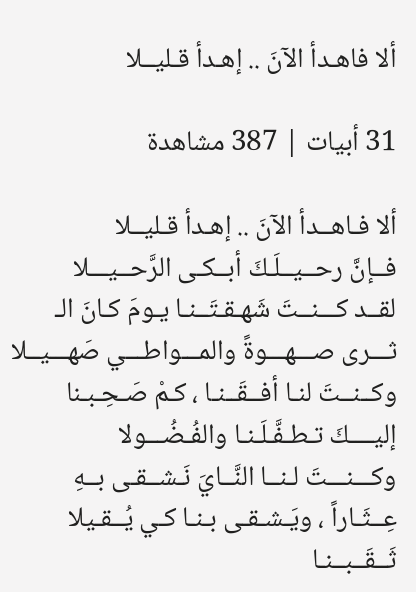ألا فاهـدأ الآنَ .. إهـدأ قـليــلا

31 أبيات | 387 مشاهدة

ألا فـاهــدأ الآنَ .. إهـدأ قـليــلا
فــإنَّ رحــيــلَـكَ أبــكـى الرَّحــيـــلا
لقــد كـــنــتَ شَهـقـتَــنـا يـومَ كـانَ الـ
ثـــرى صـــهـــوةً والمـــواطـــي صَهـــيــلا
وكــنــتَ لنـا أفــقَــنـا ، كـمْ صَـحِـبـنا
إليــــكَ تـطـفَّـلَـنـا والفُـضُـــولا
وكـــنـــتَ لـنــا النَّــايَ نَـشــقـى بــهِ
عِــثَـاراً ، ويَـشـقـى بـنـا كـي يُــقـيلا
ثَــقَــبــنـا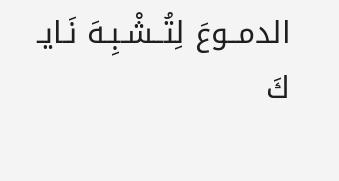الدمــوعَ لِتُــشْـبِـهَ نَـايـ
كَ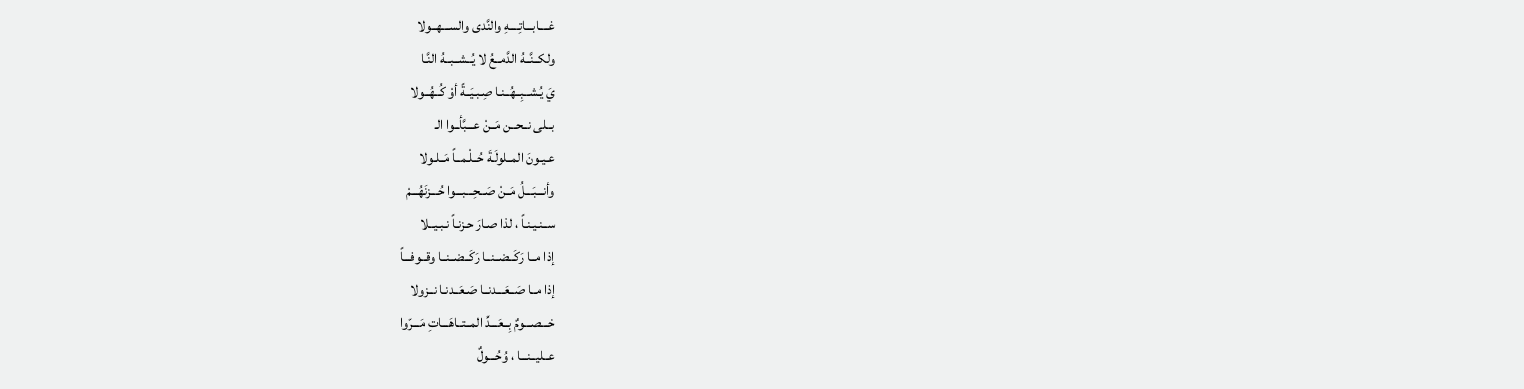غــــابـــاتِــــهِ والنَّدى والســـهــولا
ولكــنَّــهُ الدَّمــعُ لا يُــشــبــهُ النَّـا
يَ يُـشــبِــهُــنـا صِـبـيَــةً أوْ كُــهُــولا
بــلى نــحــن مَــنْ عـــبَّأــوا الـ
عـيـونَ المــلولَـةَ حُــلْـمــاً مَــلـولا
وأنـــبَـــلُ مَــنْ صَــحِـــبـــوا حُـــزنَهُـــمْ
ســنـيـنـاً ، لذا صـارَ حـزنـاً نـبـيــلا
إذا مــا رَكَــضــنــا رَكَــضــنــا وقــوفـــاً
إذا مــا صَــعَـــدنــا صَـعَــدنـا نــزولا
خـــصـــومٌ بِــعَـــدِّ المــتــاهَـــاتِ مَـــرّوا
عــليــنـــا ، وُحُـــولٌ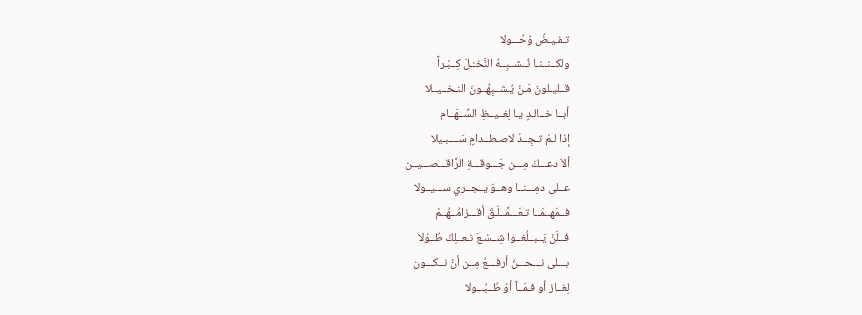تـفـيـضُ وُحُـــولا
ولكــنــنـا نُــشــبِــهُ النَّخـْـلَ كِــبْـراً
قــليـلونَ مَـنْ يُـشــبِهُــونَ النـخــيــلا
أبــا خــالـدٍ يـا لِغــيــظِ السِّــهَــام
إذا لـمْ تـجِــدْ لاصـطــدامٍ سَــــبـيلا
ألاَ دعـــكَ مِـــن جَـــوقـــةِ الرَّاقـــصـــيــن
عــلى دمِـــنــا وهــوَ يــجــري ســـيــولا
فــمَهــمَــا تـعَـــمَّــلَـقَ أقـــزامُــهُــمْ
فــلَنْ يَــبــلُغــوا شِــسْـعَ نـعــلِكَ طُــوْلا
بـــلى نـــحـــنُ أرفـــعُ مِــن أنْ نــكـــون
لِغــاز أو فـمَــاً أوْ طُــبُـــولا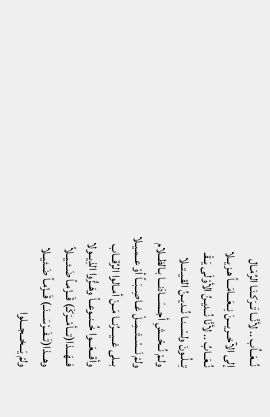نُــعَــاُب .. لأنَّــا تَــرَكـنَـا الرِّمَـال
إلى الآخــريـــنَ نِــعَـــامَـــاً هـزيــلا
نُـعَــابُ .. لأنَّا نُــديـنُ الأوْلَى يَــقْـ
تِــلُـونَ ولسْــنـا نُــديــنُ القـيـتــلا
ولـمْ نُــحْـــشِ أجــسَـــادَنـــا بـالظــلام
ولمْ نَــسْــتَــمِــلْ غــاصِــبَــاً أوْ عــمـيـلا
بــلى غــيـــرُنــا مَــنْ أمـالوا الرِّقــاب
وأقـــعَـــوا خُــنــوعــاً وهَــزُّوا الذِيــولا
فــهَـــذا(تـــأمْــرَكَـ) قَــزْمـاً ضَـئـيــلاً
وهـــذا(تَــفَــرْسَـــنَــ) قَــزْمـاً ضَـئيــلا
ولمْ يَـــخـــجـــلوا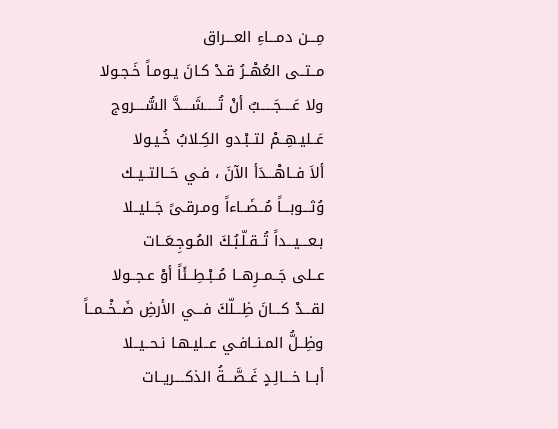مِـــن دمـــاءِ العـــراق
مــتــى العُهْــرُ قـدْ كـانَ يـومـاً خَـجـولا
ولا عَــــجَـــــبٌ أنْ تُـــــشَــــدَّ السُّــــروج
عَــليـهِــمْ لتــبْـدو الكِـلابُ خُـيـولا
ألاَ فــاهْـــدَأ الآنَ ، فـي حَــالتــيــك
وُثـــوبـــاً مُــضَــاءاً ومـرقـىً جَــليــلا
بـعـــيـــداً تُــقـلّـبُـكَ المُـوجِـعَــات
عــلى جَــمــرِهــا مُــبْـطِــئَاً أوْ عـجــولا
لقـــدْ كـــانَ ظِـــلّكَ فـــي الأرضِ ضَــخْــمــاً
وظِــلُّ المـنــافـي عــليـهـا نـحــيــلا
أبــا خـــالِـدٍ غَــصَّـــةُ الذكــــريــات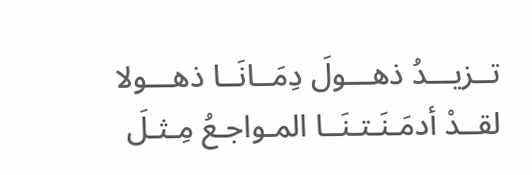تــزيـــدُ ذهـــولَ دِمَــانَــا ذهـــولا
لقــدْ أدمَـنَـتـنَــا المـواجـعُ مِـثـلَ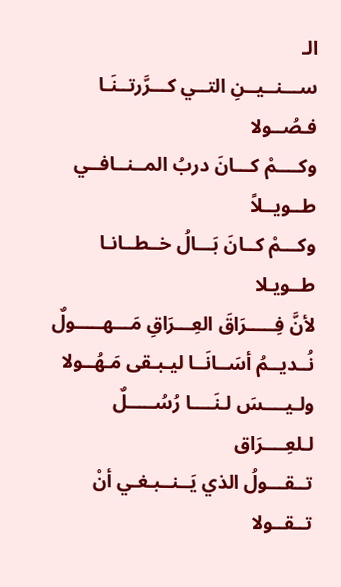الـ
ســـنــيــنِ التــي كـــرَّرتــنَـا فـصُــولا
وكــــمْ كـــانَ دربُ المــنــافــي طــويــلاً
وكـــمْ كــانَ بَـــالُ خــطــانـا طــويـلا
لأنَّ فِـــــرَاقَ العِـــرَاقِ مَـــهـــــولٌ
نُــديــمُ أسَــانَــا ليـبـقى مَـهُــولا
ولـيــــسَ لـنَــــا رُسُـــــلٌ لـلعِــــرَاق
تــقـــولُ الذي يَــنــبـغـي أنْ تــقــولا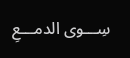سِـــوى الدمـــعِ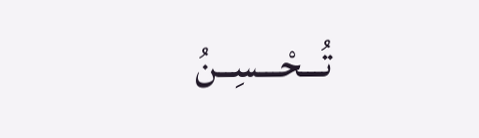تُـــحْـــسِــنُ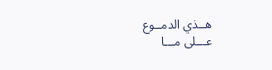هــذي الدمــوع
عـــلى مـــا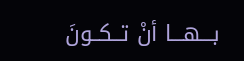بـــهـــا أنْ تــكــونَ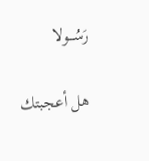رَسُـــولا

هل أعجبتك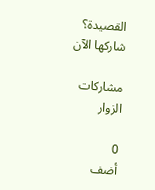القصيدة؟ شاركها الآن

مشاركات الزوار

0
أضف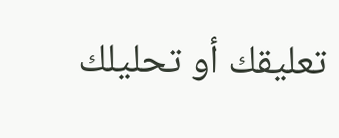تعليقك أو تحليلك